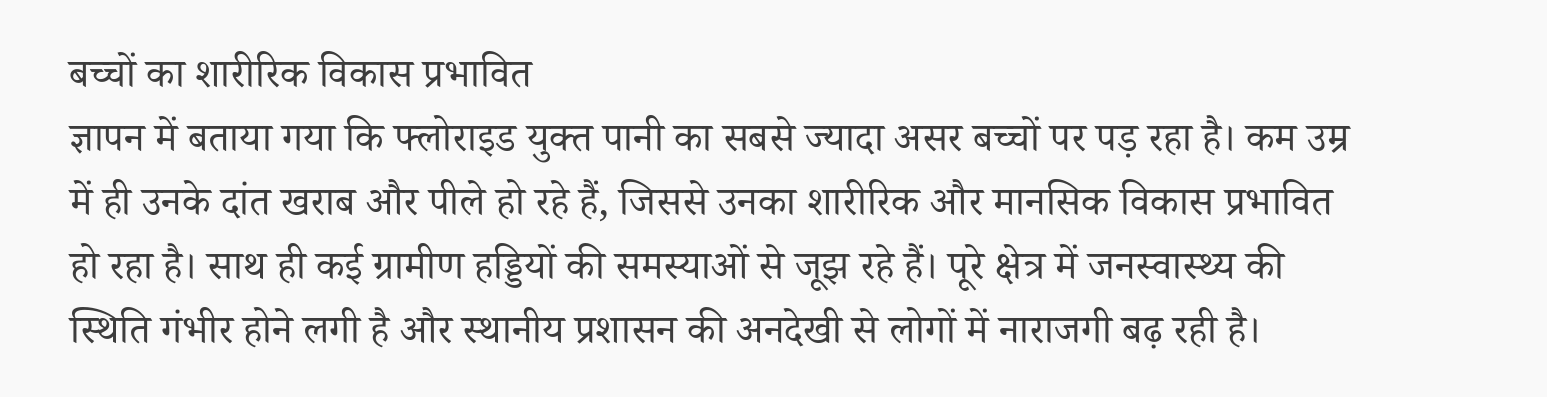बच्चों का शारीरिक विकास प्रभावित
ज्ञापन में बताया गया कि फ्लोराइड युक्त पानी का सबसे ज्यादा असर बच्चों पर पड़ रहा है। कम उम्र में ही उनके दांत खराब और पीले हो रहे हैं, जिससे उनका शारीरिक और मानसिक विकास प्रभावित हो रहा है। साथ ही कई ग्रामीण हड्डियों की समस्याओं से जूझ रहे हैं। पूरे क्षेत्र में जनस्वास्थ्य की स्थिति गंभीर होने लगी है और स्थानीय प्रशासन की अनदेखी से लोगों में नाराजगी बढ़ रही है।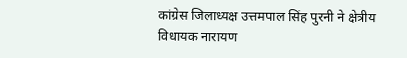कांग्रेस जिलाध्यक्ष उत्तमपाल सिंह पुरनी ने क्षेत्रीय विधायक नारायण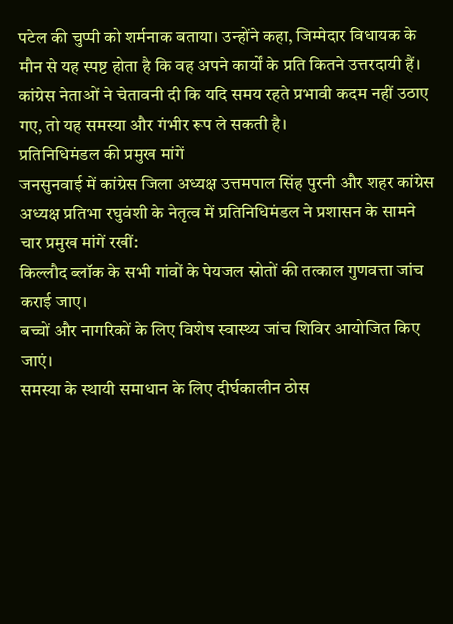पटेल की चुप्पी को शर्मनाक बताया। उन्होंने कहा, जिम्मेदार विधायक के मौन से यह स्पष्ट होता है कि वह अपने कार्यों के प्रति कितने उत्तरदायी हैं। कांग्रेस नेताओं ने चेतावनी दी कि यदि समय रहते प्रभावी कदम नहीं उठाए गए, तो यह समस्या और गंभीर रूप ले सकती है।
प्रतिनिधिमंडल की प्रमुख मांगें
जनसुनवाई में कांग्रेस जिला अध्यक्ष उत्तमपाल सिंह पुरनी और शहर कांग्रेस अध्यक्ष प्रतिभा रघुवंशी के नेतृत्व में प्रतिनिधिमंडल ने प्रशासन के सामने चार प्रमुख मांगें रखीं:
किल्लौद ब्लॉक के सभी गांवों के पेयजल स्रोतों की तत्काल गुणवत्ता जांच कराई जाए।
बच्चों और नागरिकों के लिए विशेष स्वास्थ्य जांच शिविर आयोजित किए जाएं।
समस्या के स्थायी समाधान के लिए दीर्घकालीन ठोस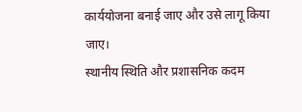कार्ययोजना बनाई जाए और उसे लागू किया जाए।
स्थानीय स्थिति और प्रशासनिक कदम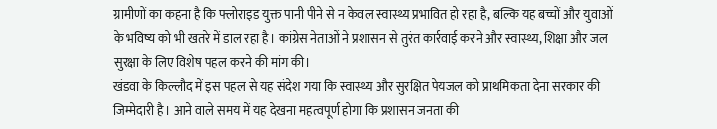ग्रामीणों का कहना है कि फ्लोराइड युक्त पानी पीने से न केवल स्वास्थ्य प्रभावित हो रहा है, बल्कि यह बच्चों और युवाओं के भविष्य को भी खतरे में डाल रहा है। कांग्रेस नेताओं ने प्रशासन से तुरंत कार्रवाई करने और स्वास्थ्य, शिक्षा और जल सुरक्षा के लिए विशेष पहल करने की मांग की।
खंडवा के किल्लौद में इस पहल से यह संदेश गया कि स्वास्थ्य और सुरक्षित पेयजल को प्राथमिकता देना सरकार की जिम्मेदारी है। आने वाले समय में यह देखना महत्वपूर्ण होगा कि प्रशासन जनता की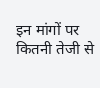इन मांगों पर कितनी तेजी से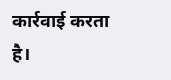कार्रवाई करता है।